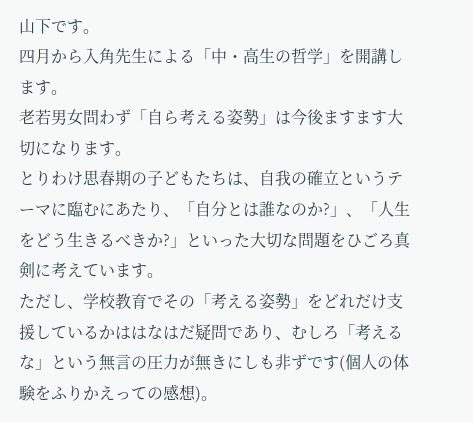山下です。
四月から入角先生による「中・高生の哲学」を開講します。
老若男女問わず「自ら考える姿勢」は今後ますます大切になります。
とりわけ思春期の子どもたちは、自我の確立というテーマに臨むにあたり、「自分とは誰なのか?」、「人生をどう生きるべきか?」といった大切な問題をひごろ真剣に考えています。
ただし、学校教育でその「考える姿勢」をどれだけ支援しているかははなはだ疑問であり、むしろ「考えるな」という無言の圧力が無きにしも非ずです(個人の体験をふりかえっての感想)。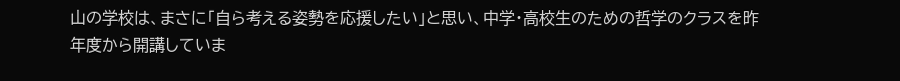山の学校は、まさに「自ら考える姿勢を応援したい」と思い、中学・高校生のための哲学のクラスを昨年度から開講していま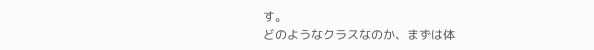す。
どのようなクラスなのか、まずは体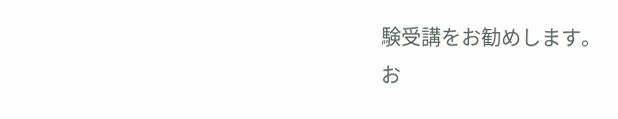験受講をお勧めします。
お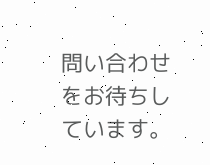問い合わせをお待ちしています。